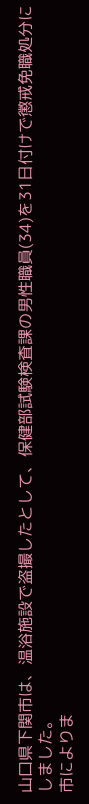山口県下関市は、温浴施設で盗撮したとして、保健部試験検査課の男性職員(34)を31日付けで懲戒免職処分にしました。
市によりま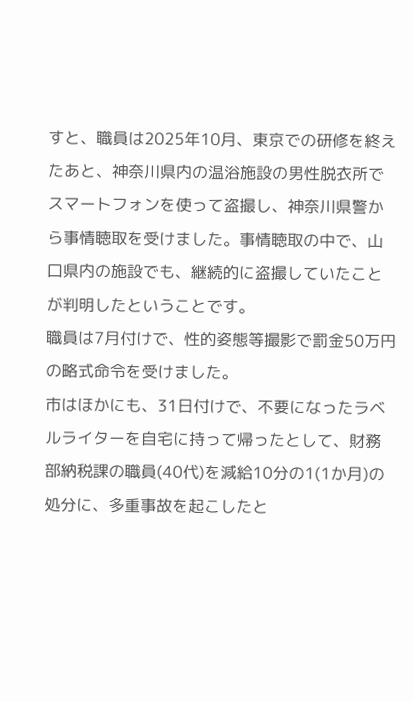すと、職員は2025年10月、東京での研修を終えたあと、神奈川県内の温浴施設の男性脱衣所でスマートフォンを使って盗撮し、神奈川県警から事情聴取を受けました。事情聴取の中で、山口県内の施設でも、継続的に盗撮していたことが判明したということです。
職員は7月付けで、性的姿態等撮影で罰金50万円の略式命令を受けました。
市はほかにも、31日付けで、不要になったラベルライターを自宅に持って帰ったとして、財務部納税課の職員(40代)を減給10分の1(1か月)の処分に、多重事故を起こしたと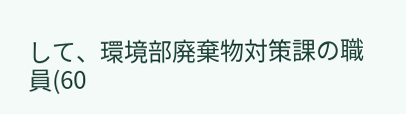して、環境部廃棄物対策課の職員(60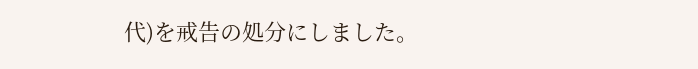代)を戒告の処分にしました。